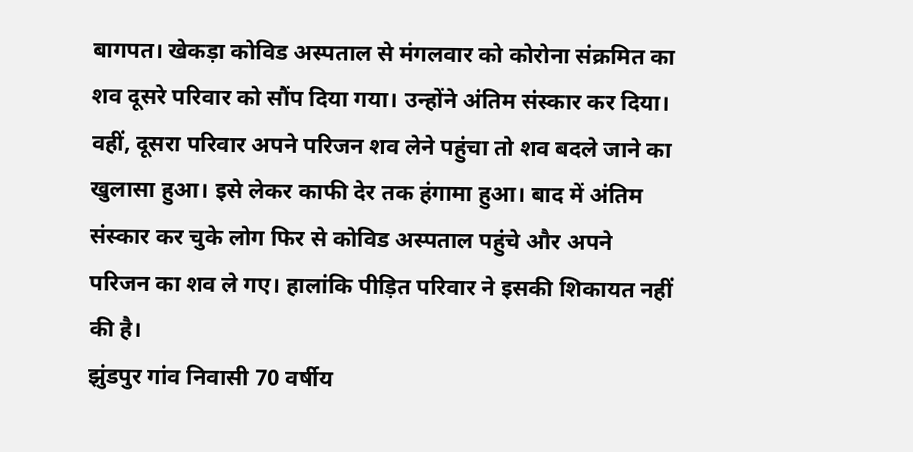बागपत। खेकड़ा कोविड अस्पताल से मंगलवार को कोरोना संक्रमित का शव दूसरे परिवार को सौंप दिया गया। उन्होंने अंतिम संस्कार कर दिया। वहीं, दूसरा परिवार अपने परिजन शव लेने पहुंचा तो शव बदले जाने का खुलासा हुआ। इसे लेकर काफी देर तक हंगामा हुआ। बाद में अंतिम संस्कार कर चुके लोग फिर से कोविड अस्पताल पहुंचे और अपने परिजन का शव ले गए। हालांकि पीड़ित परिवार ने इसकी शिकायत नहीं की है।
झुंडपुर गांव निवासी 70 वर्षीय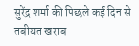सुरेंद्र शर्मा की पिछले कई दिन से तबीयत खराब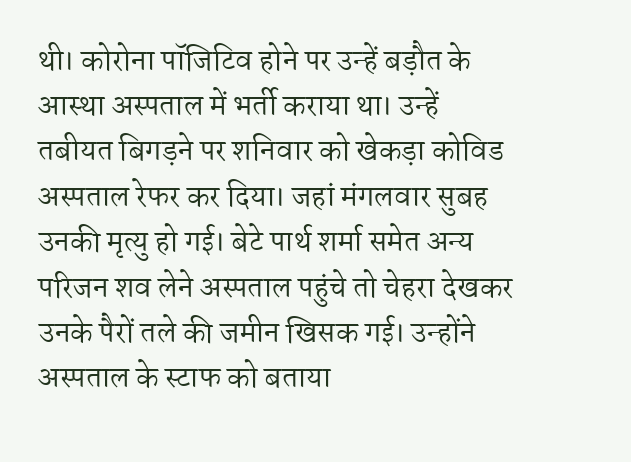थी। कोरोना पॉजिटिव होने पर उन्हें बड़ौत के आस्था अस्पताल में भर्ती कराया था। उन्हें तबीयत बिगड़ने पर शनिवार को खेकड़ा कोविड अस्पताल रेफर कर दिया। जहां मंगलवार सुबह उनकी मृत्यु हो गई। बेटे पार्थ शर्मा समेत अन्य परिजन शव लेने अस्पताल पहुंचे तो चेहरा देखकर उनके पैरों तले की जमीन खिसक गई। उन्होंने अस्पताल के स्टाफ को बताया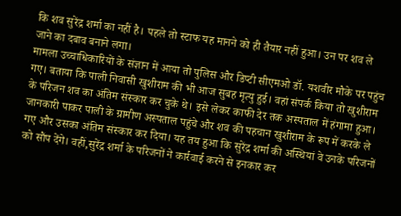कि शव सुरेंद्र शर्मा का नहीं है। पहले तो स्टाफ यह मानने को ही तैयार नहीं हुआ। उन पर शव ले जाने का दबाव बनाने लगा।
मामला उच्चाधिकारियों के संज्ञान में आया तो पुलिस और डिप्टी सीएमओ डॉ. यशवीर मौके पर पहुंच गए। बताया कि पाली निवासी खुशीराम की भी आज सुबह मृत्यु हुई। वहां संपर्क किया तो खुशीराम के परिजन शव का अंतिम संस्कार कर चुके थे। इसे लेकर काफी देर तक अस्पताल में हंगामा हुआ। जानकारी पाकर पाली के ग्रामीण अस्पताल पहुंचे और शव की पहचान खुशीराम के रूप में करके ले गए और उसका अंतिम संस्कार कर दिया। यह तय हुआ कि सुरेंद्र शर्मा की अस्थियां वे उनके परिजनों को सौंप देंगे। वहीं,सुरेंद्र शर्मा के परिजनों ने कार्रवाई करने से इनकार कर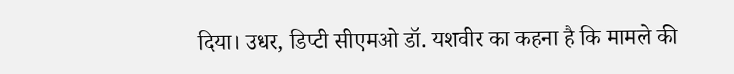दिया। उधर, डिप्टी सीएमओ डॉ. यशवीर का कहना है कि मामले की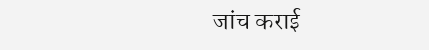जांच कराई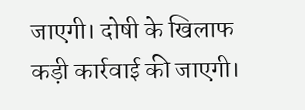जाएगी। दोषी के खिलाफ कड़ी कार्रवाई की जाएगी।